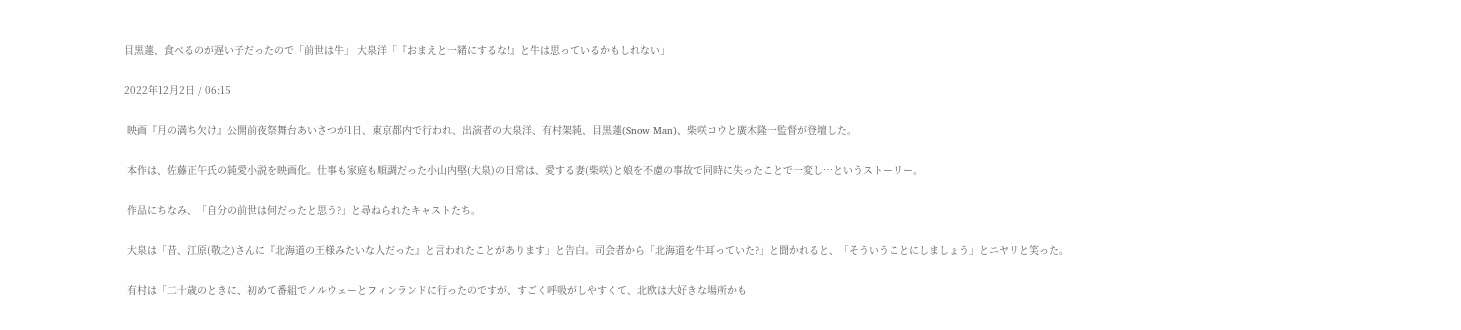目黒蓮、食べるのが遅い子だったので「前世は牛」 大泉洋「『おまえと一緒にするな!』と牛は思っているかもしれない」

2022年12月2日 / 06:15

 映画『月の満ち欠け』公開前夜祭舞台あいさつが1日、東京都内で行われ、出演者の大泉洋、有村架純、目黒蓮(Snow Man)、柴咲コウと廣木隆一監督が登壇した。

 本作は、佐藤正午氏の純愛小説を映画化。仕事も家庭も順調だった小山内堅(大泉)の日常は、愛する妻(柴咲)と娘を不慮の事故で同時に失ったことで一変し…というストーリー。

 作品にちなみ、「自分の前世は何だったと思う?」と尋ねられたキャストたち。

 大泉は「昔、江原(敬之)さんに『北海道の王様みたいな人だった』と言われたことがあります」と告白。司会者から「北海道を牛耳っていた?」と聞かれると、「そういうことにしましょう」とニヤリと笑った。

 有村は「二十歳のときに、初めて番組でノルウェーとフィンランドに行ったのですが、すごく呼吸がしやすくて、北欧は大好きな場所かも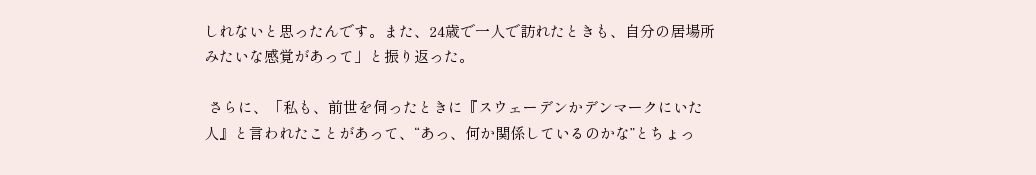しれないと思ったんです。また、24歳で一人で訪れたときも、自分の居場所みたいな感覚があって」と振り返った。

 さらに、「私も、前世を伺ったときに『スウェーデンかデンマークにいた人』と言われたことがあって、“あっ、何か関係しているのかな”とちょっ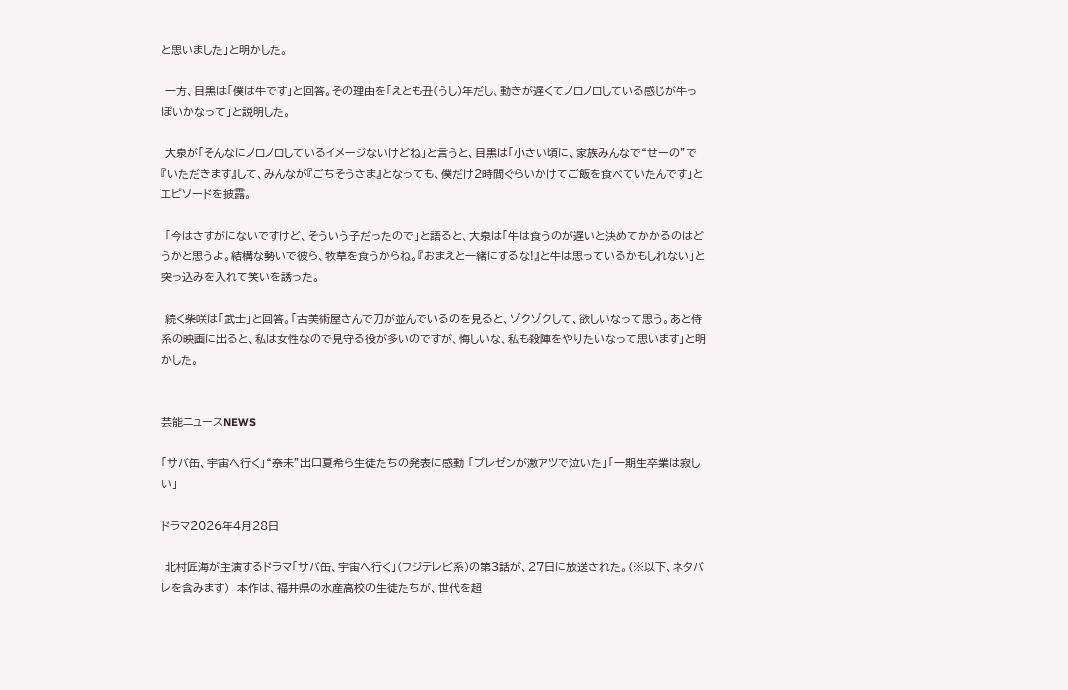と思いました」と明かした。

 一方、目黒は「僕は牛です」と回答。その理由を「えとも丑(うし)年だし、動きが遅くてノロノロしている感じが牛っぽいかなって」と説明した。

 大泉が「そんなにノロノロしているイメージないけどね」と言うと、目黒は「小さい頃に、家族みんなで“せーの”で『いただきます』して、みんなが『ごちそうさま』となっても、僕だけ2時間ぐらいかけてご飯を食べていたんです」とエピソードを披露。

 「今はさすがにないですけど、そういう子だったので」と語ると、大泉は「牛は食うのが遅いと決めてかかるのはどうかと思うよ。結構な勢いで彼ら、牧草を食うからね。『おまえと一緒にするな!』と牛は思っているかもしれない」と突っ込みを入れて笑いを誘った。

 続く柴咲は「武士」と回答。「古美術屋さんで刀が並んでいるのを見ると、ゾクゾクして、欲しいなって思う。あと侍系の映画に出ると、私は女性なので見守る役が多いのですが、悔しいな、私も殺陣をやりたいなって思います」と明かした。


芸能ニュースNEWS

「サバ缶、宇宙へ行く」“奈未”出口夏希ら生徒たちの発表に感動 「プレゼンが激アツで泣いた」「一期生卒業は寂しい」

ドラマ2026年4月28日

 北村匠海が主演するドラマ「サバ缶、宇宙へ行く」(フジテレビ系)の第3話が、27日に放送された。(※以下、ネタバレを含みます)  本作は、福井県の水産高校の生徒たちが、世代を超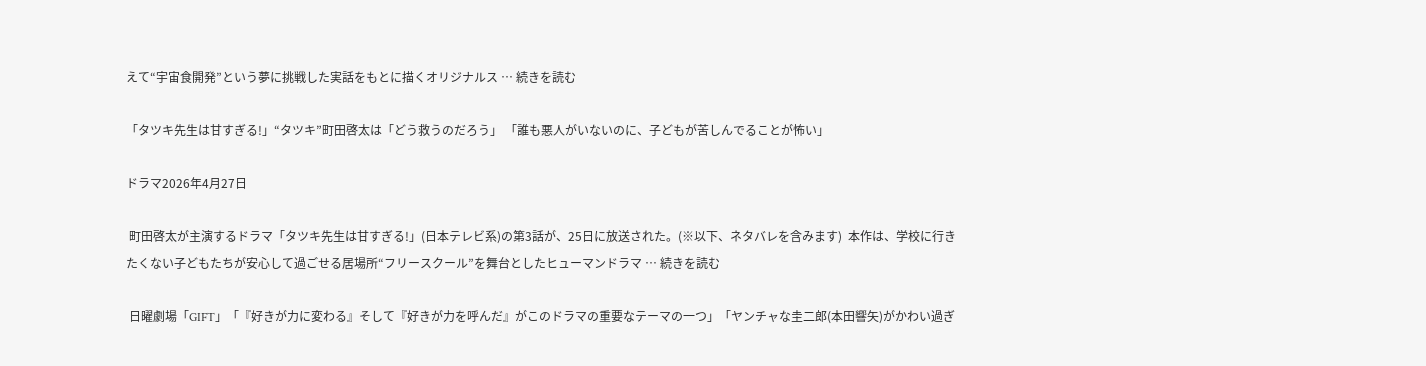えて“宇宙食開発”という夢に挑戦した実話をもとに描くオリジナルス … 続きを読む

「タツキ先生は甘すぎる!」“タツキ”町田啓太は「どう救うのだろう」 「誰も悪人がいないのに、子どもが苦しんでることが怖い」

ドラマ2026年4月27日

 町田啓太が主演するドラマ「タツキ先生は甘すぎる!」(日本テレビ系)の第3話が、25日に放送された。(※以下、ネタバレを含みます)  本作は、学校に行きたくない子どもたちが安心して過ごせる居場所“フリースクール”を舞台としたヒューマンドラマ … 続きを読む

 日曜劇場「GIFT」「『好きが力に変わる』そして『好きが力を呼んだ』がこのドラマの重要なテーマの一つ」「ヤンチャな圭二郎(本田響矢)がかわい過ぎ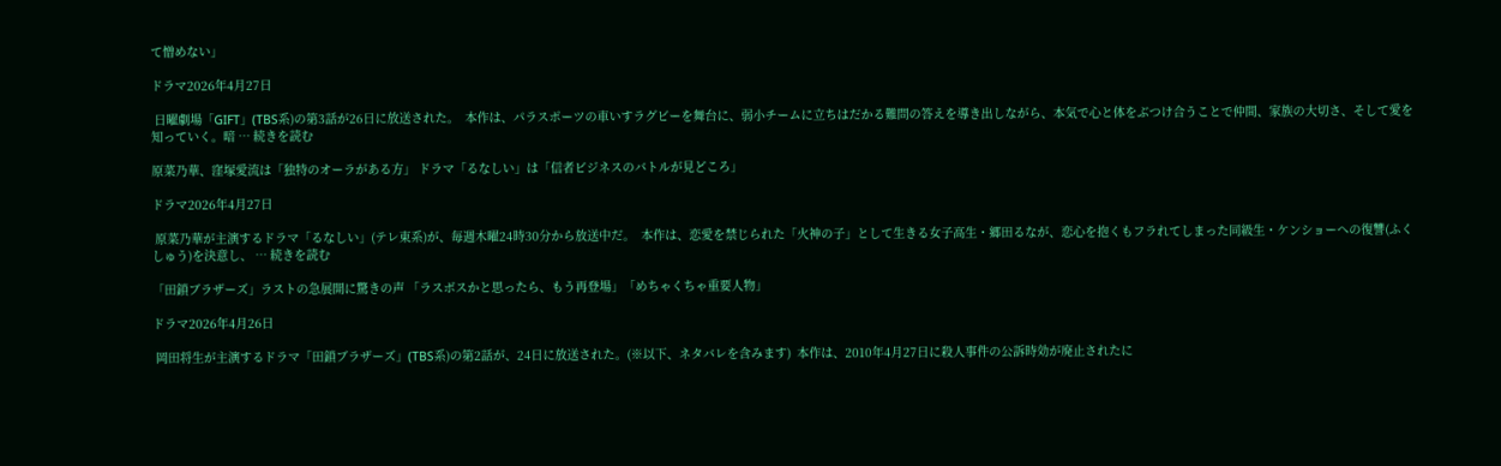て憎めない」

ドラマ2026年4月27日

 日曜劇場「GIFT」(TBS系)の第3話が26日に放送された。  本作は、パラスポーツの車いすラグビーを舞台に、弱小チームに立ちはだかる難問の答えを導き出しながら、本気で心と体をぶつけ合うことで仲間、家族の大切さ、そして愛を知っていく。暗 … 続きを読む

原菜乃華、窪塚愛流は「独特のオーラがある方」 ドラマ「るなしい」は「信者ビジネスのバトルが見どころ」

ドラマ2026年4月27日

 原菜乃華が主演するドラマ「るなしい」(テレ東系)が、毎週木曜24時30分から放送中だ。  本作は、恋愛を禁じられた「火神の子」として生きる女子高生・郷田るなが、恋心を抱くもフラれてしまった同級生・ケンショーへの復讐(ふくしゅう)を決意し、 … 続きを読む

「田鎖ブラザーズ」ラストの急展開に驚きの声 「ラスボスかと思ったら、もう再登場」「めちゃくちゃ重要人物」

ドラマ2026年4月26日

 岡田将生が主演するドラマ「田鎖ブラザーズ」(TBS系)の第2話が、24日に放送された。(※以下、ネタバレを含みます)  本作は、2010年4月27日に殺人事件の公訴時効が廃止されたに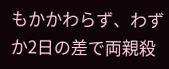もかかわらず、わずか2日の差で両親殺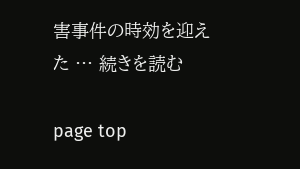害事件の時効を迎えた … 続きを読む

page top